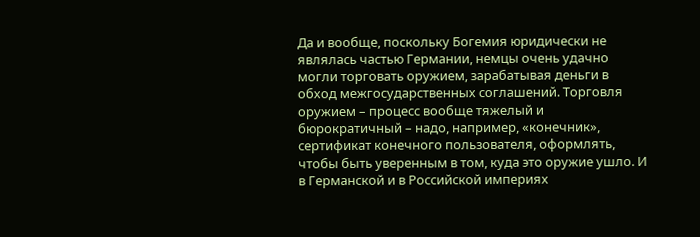Да и вообще, поскольку Богемия юридически не являлась частью Германии, немцы очень удачно могли торговать оружием, зарабатывая деньги в обход межгосударственных соглашений. Торговля оружием – процесс вообще тяжелый и бюрократичный – надо, например, «конечник», сертификат конечного пользователя, оформлять, чтобы быть уверенным в том, куда это оружие ушло. И в Германской и в Российской империях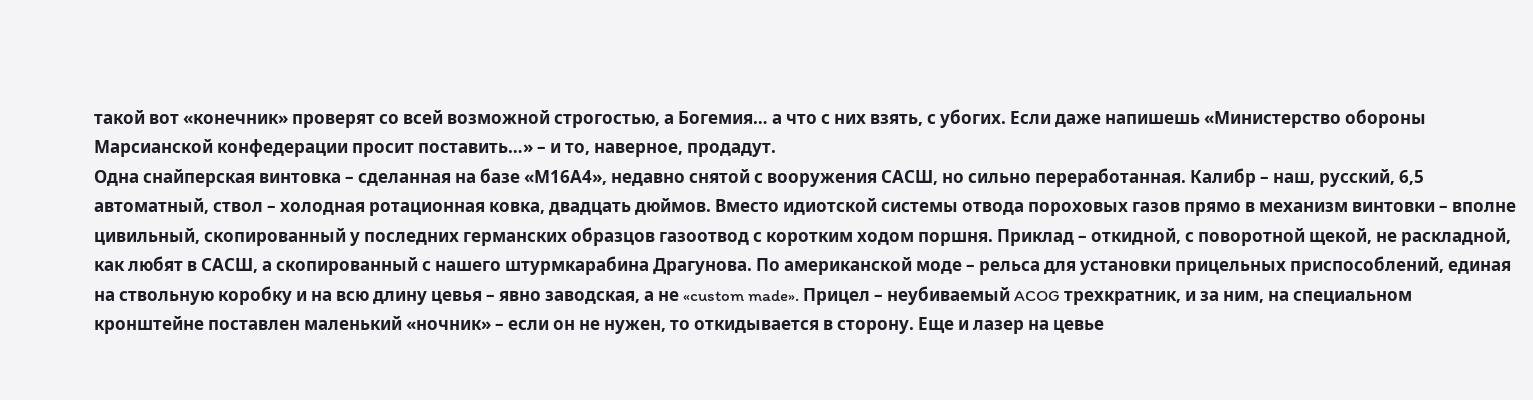такой вот «конечник» проверят со всей возможной строгостью, а Богемия… а что с них взять, с убогих. Если даже напишешь «Министерство обороны Марсианской конфедерации просит поставить…» – и то, наверное, продадут.
Одна снайперская винтовка – сделанная на базе «М16А4», недавно снятой с вооружения САСШ, но сильно переработанная. Калибр – наш, русский, 6,5 автоматный, ствол – холодная ротационная ковка, двадцать дюймов. Вместо идиотской системы отвода пороховых газов прямо в механизм винтовки – вполне цивильный, скопированный у последних германских образцов газоотвод с коротким ходом поршня. Приклад – откидной, с поворотной щекой, не раскладной, как любят в САСШ, а скопированный с нашего штурмкарабина Драгунова. По американской моде – рельса для установки прицельных приспособлений, единая на ствольную коробку и на всю длину цевья – явно заводская, а не «custom made». Прицел – неубиваемый ACOG трехкратник, и за ним, на специальном кронштейне поставлен маленький «ночник» – если он не нужен, то откидывается в сторону. Еще и лазер на цевье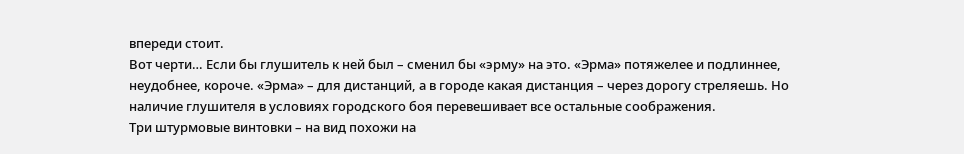впереди стоит.
Вот черти… Если бы глушитель к ней был – сменил бы «эрму» на это. «Эрма» потяжелее и подлиннее, неудобнее, короче. «Эрма» – для дистанций, а в городе какая дистанция – через дорогу стреляешь. Но наличие глушителя в условиях городского боя перевешивает все остальные соображения.
Три штурмовые винтовки – на вид похожи на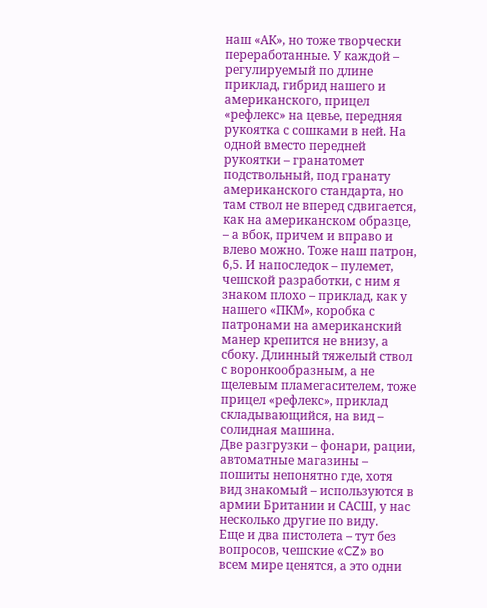наш «АК», но тоже творчески переработанные. У каждой – регулируемый по длине приклад, гибрид нашего и американского, прицел «рефлекс» на цевье, передняя рукоятка с сошками в ней. На одной вместо передней рукоятки – гранатомет подствольный, под гранату американского стандарта, но там ствол не вперед сдвигается, как на американском образце, – а вбок, причем и вправо и влево можно. Тоже наш патрон, 6,5. И напоследок – пулемет, чешской разработки, с ним я знаком плохо – приклад, как у нашего «ПКМ», коробка с патронами на американский манер крепится не внизу, а сбоку. Длинный тяжелый ствол с воронкообразным, а не щелевым пламегасителем, тоже прицел «рефлекс», приклад складывающийся, на вид – солидная машина.
Две разгрузки – фонари, рации, автоматные магазины – пошиты непонятно где, хотя вид знакомый – используются в армии Британии и САСШ, у нас несколько другие по виду.
Еще и два пистолета – тут без вопросов, чешские «CZ» во всем мире ценятся, а это одни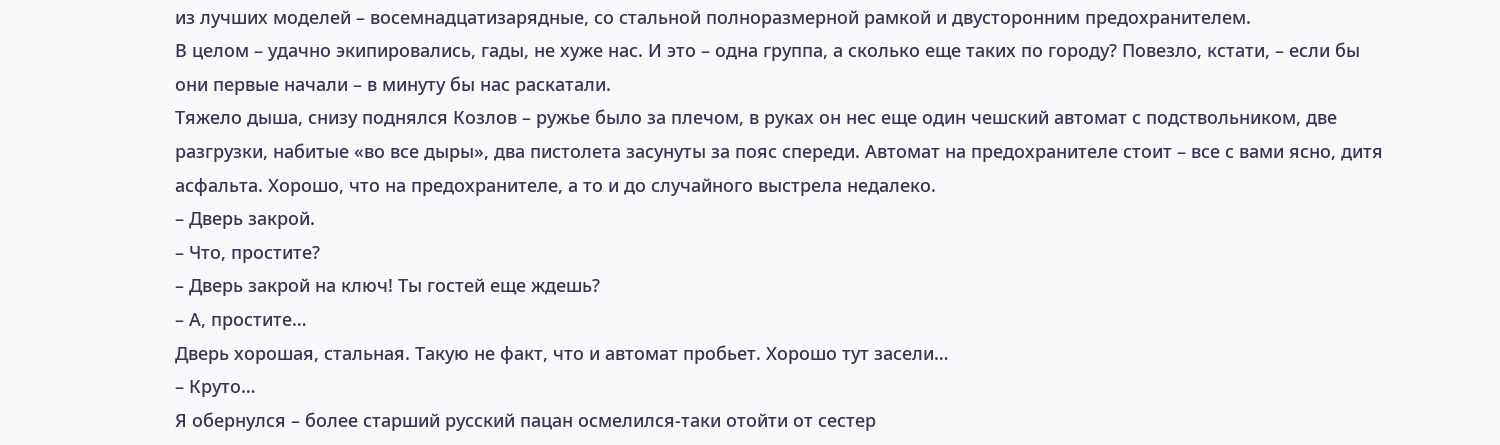из лучших моделей – восемнадцатизарядные, со стальной полноразмерной рамкой и двусторонним предохранителем.
В целом – удачно экипировались, гады, не хуже нас. И это – одна группа, а сколько еще таких по городу? Повезло, кстати, – если бы они первые начали – в минуту бы нас раскатали.
Тяжело дыша, снизу поднялся Козлов – ружье было за плечом, в руках он нес еще один чешский автомат с подствольником, две разгрузки, набитые «во все дыры», два пистолета засунуты за пояс спереди. Автомат на предохранителе стоит – все с вами ясно, дитя асфальта. Хорошо, что на предохранителе, а то и до случайного выстрела недалеко.
– Дверь закрой.
– Что, простите?
– Дверь закрой на ключ! Ты гостей еще ждешь?
– А, простите…
Дверь хорошая, стальная. Такую не факт, что и автомат пробьет. Хорошо тут засели…
– Круто…
Я обернулся – более старший русский пацан осмелился-таки отойти от сестер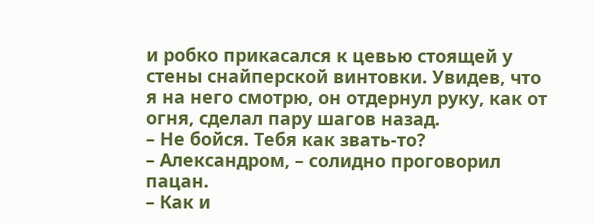и робко прикасался к цевью стоящей у стены снайперской винтовки. Увидев, что я на него смотрю, он отдернул руку, как от огня, сделал пару шагов назад.
– Не бойся. Тебя как звать-то?
– Александром, – солидно проговорил пацан.
– Как и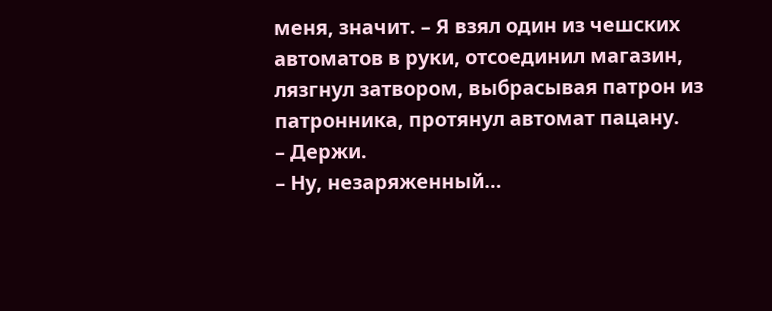меня, значит. – Я взял один из чешских автоматов в руки, отсоединил магазин, лязгнул затвором, выбрасывая патрон из патронника, протянул автомат пацану.
– Держи.
– Ну, незаряженный…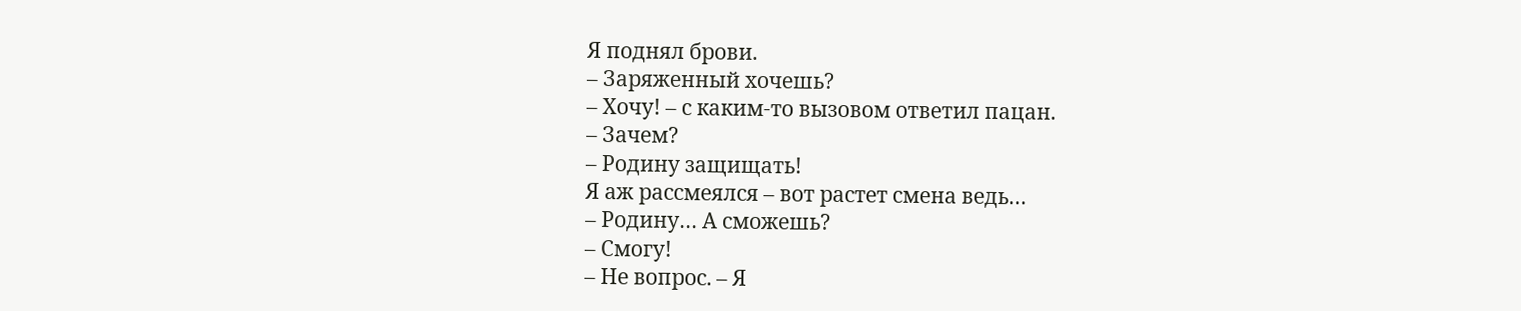Я поднял брови.
– Заряженный хочешь?
– Хочу! – с каким-то вызовом ответил пацан.
– Зачем?
– Родину защищать!
Я аж рассмеялся – вот растет смена ведь…
– Родину… А сможешь?
– Смогу!
– Не вопрос. – Я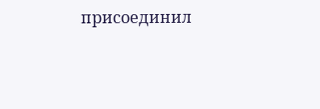присоединил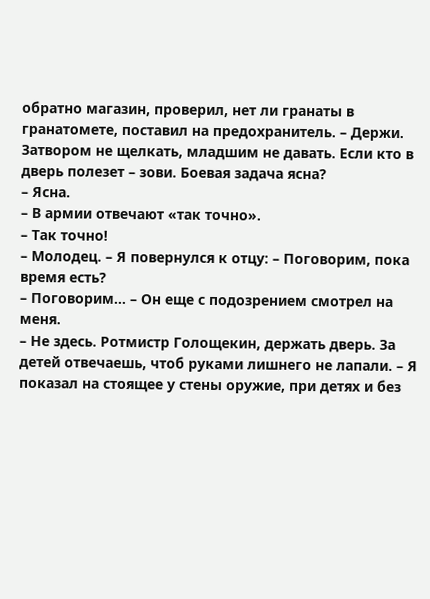обратно магазин, проверил, нет ли гранаты в гранатомете, поставил на предохранитель. – Держи. Затвором не щелкать, младшим не давать. Если кто в дверь полезет – зови. Боевая задача ясна?
– Ясна.
– В армии отвечают «так точно».
– Так точно!
– Молодец. – Я повернулся к отцу: – Поговорим, пока время есть?
– Поговорим… – Он еще с подозрением смотрел на меня.
– Не здесь. Ротмистр Голощекин, держать дверь. За детей отвечаешь, чтоб руками лишнего не лапали. – Я показал на стоящее у стены оружие, при детях и без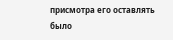присмотра его оставлять было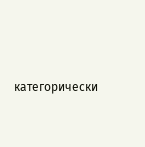категорически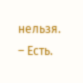нельзя.
– Есть.